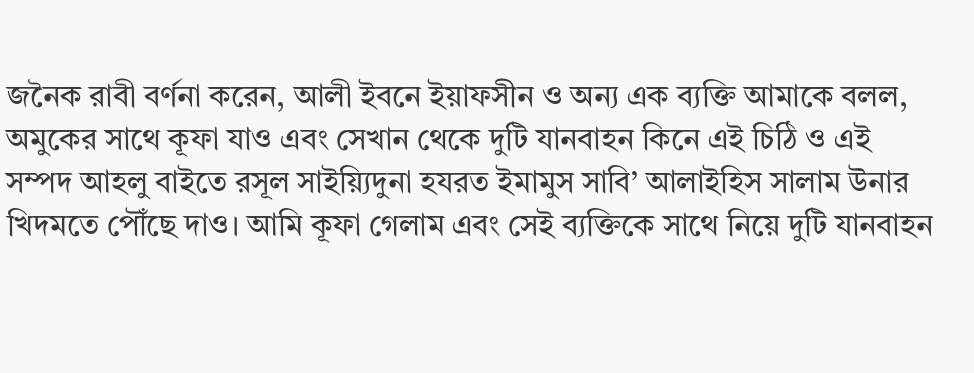জনৈক রাবী বর্ণনা করেন, আলী ইবনে ইয়াফসীন ও অন্য এক ব্যক্তি আমাকে বলল, অমুকের সাথে কূফা যাও এবং সেখান থেকে দুটি যানবাহন কিনে এই চিঠি ও এই সম্পদ আহলু বাইতে রসূল সাইয়্যিদুনা হযরত ইমামুস সাবি’ আলাইহিস সালাম উনার খিদমতে পৌঁছে দাও। আমি কূফা গেলাম এবং সেই ব্যক্তিকে সাথে নিয়ে দুটি যানবাহন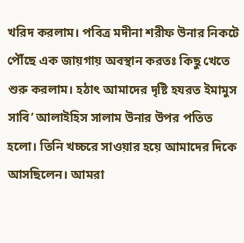খরিদ করলাম। পবিত্র মদীনা শরীফ উনার নিকটে পৌঁছে এক জায়গায় অবস্থান করতঃ কিছু খেতে শুরু করলাম। হঠাৎ আমাদের দৃষ্টি হযরত ইমামুস সাবি’ আলাইহিস সালাম উনার উপর পতিত হলো। তিনি খচ্চরে সাওয়ার হয়ে আমাদের দিকে আসছিলেন। আমরা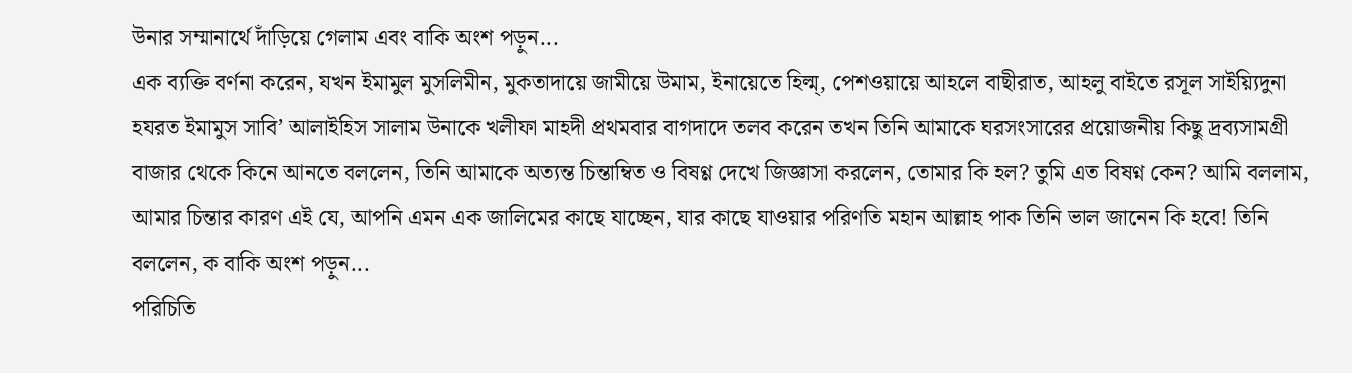উনার সম্মানার্থে দাঁড়িয়ে গেলাম এবং বাকি অংশ পড়ুন...
এক ব্যক্তি বর্ণনা করেন, যখন ইমামুল মুসলিমীন, মুকতাদায়ে জামীয়ে উমাম, ইনায়েতে হিল্ম্, পেশওয়ায়ে আহলে বাছীরাত, আহলু বাইতে রসূল সাইয়্যিদুনা হযরত ইমামুস সাবি’ আলাইহিস সালাম উনাকে খলীফা মাহদী প্রথমবার বাগদাদে তলব করেন তখন তিনি আমাকে ঘরসংসারের প্রয়োজনীয় কিছু দ্রব্যসামগ্রী বাজার থেকে কিনে আনতে বললেন, তিনি আমাকে অত্যন্ত চিন্তাম্বিত ও বিষণ্ণ দেখে জিজ্ঞাসা করলেন, তোমার কি হল? তুমি এত বিষণ্ন কেন? আমি বললাম, আমার চিন্তার কারণ এই যে, আপনি এমন এক জালিমের কাছে যাচ্ছেন, যার কাছে যাওয়ার পরিণতি মহান আল্লাহ পাক তিনি ভাল জানেন কি হবে! তিনি বললেন, ক বাকি অংশ পড়ুন...
পরিচিতি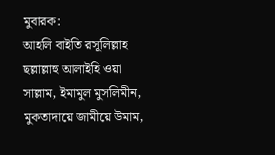মুবারক:
আহলি বাইতি রসূলিল্লাহ ছল্লাল্লাহু আলাইহি ওয়া সাল্লাম, ইমামুল মুসলিমীন, মুকতাদায়ে জামীয়ে উমাম,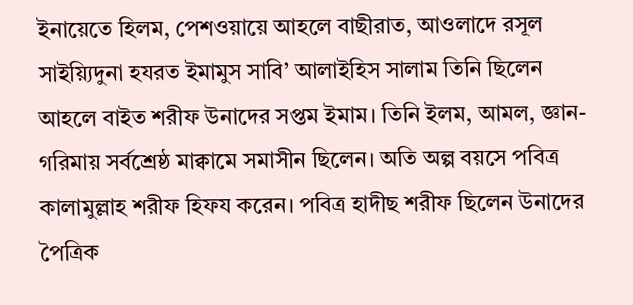ইনায়েতে হিলম, পেশওয়ায়ে আহলে বাছীরাত, আওলাদে রসূল সাইয়্যিদুনা হযরত ইমামুস সাবি’ আলাইহিস সালাম তিনি ছিলেন আহলে বাইত শরীফ উনাদের সপ্তম ইমাম। তিনি ইলম, আমল, জ্ঞান-গরিমায় সর্বশ্রেষ্ঠ মাক্বামে সমাসীন ছিলেন। অতি অল্প বয়সে পবিত্র কালামুল্লাহ শরীফ হিফয করেন। পবিত্র হাদীছ শরীফ ছিলেন উনাদের পৈত্রিক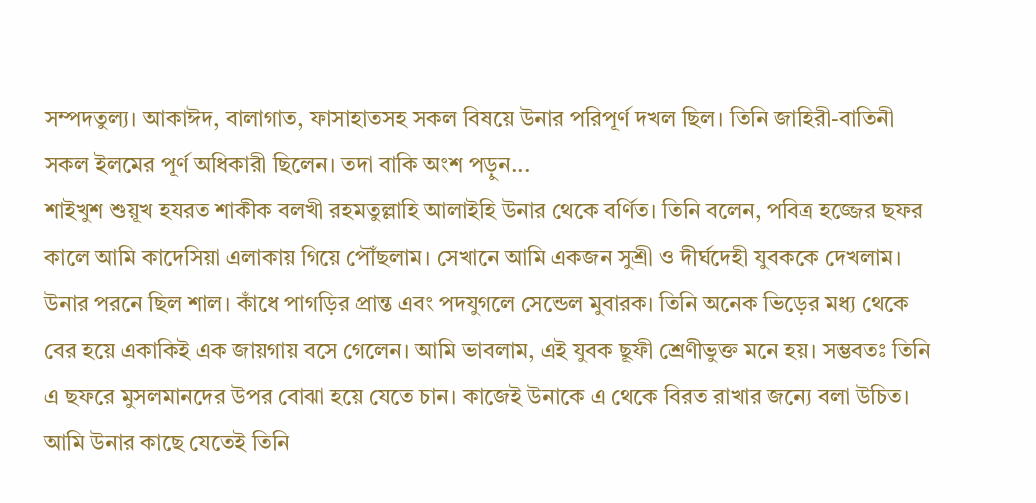সম্পদতুল্য। আকাঈদ, বালাগাত, ফাসাহাতসহ সকল বিষয়ে উনার পরিপূর্ণ দখল ছিল। তিনি জাহিরী-বাতিনী সকল ইলমের পূর্ণ অধিকারী ছিলেন। তদা বাকি অংশ পড়ুন...
শাইখুশ শুয়ূখ হযরত শাকীক বলখী রহমতুল্লাহি আলাইহি উনার থেকে বর্ণিত। তিনি বলেন, পবিত্র হজ্জের ছফর কালে আমি কাদেসিয়া এলাকায় গিয়ে পৌঁছলাম। সেখানে আমি একজন সুশ্রী ও দীর্ঘদেহী যুবককে দেখলাম। উনার পরনে ছিল শাল। কাঁধে পাগড়ির প্রান্ত এবং পদযুগলে সেন্ডেল মুবারক। তিনি অনেক ভিড়ের মধ্য থেকে বের হয়ে একাকিই এক জায়গায় বসে গেলেন। আমি ভাবলাম, এই যুবক ছূফী শ্রেণীভুক্ত মনে হয়। সম্ভবতঃ তিনি এ ছফরে মুসলমানদের উপর বোঝা হয়ে যেতে চান। কাজেই উনাকে এ থেকে বিরত রাখার জন্যে বলা উচিত।
আমি উনার কাছে যেতেই তিনি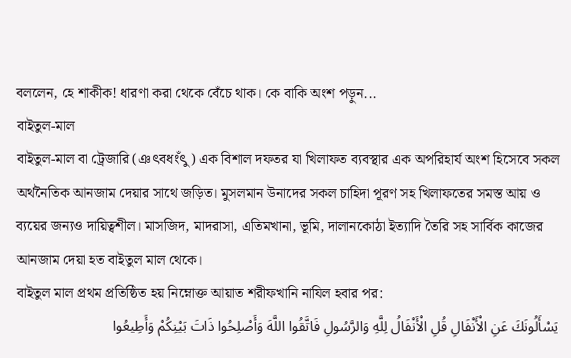বললেন, হে শাকীক! ধারণা করা থেকে বেঁচে থাক। কে বাকি অংশ পড়ুন...
বাইতুল-মাল
বাইতুল-মাল বা ট্রেজারি (ঞৎবধংঁৎু) এক বিশাল দফতর যা খিলাফত ব্যবস্থার এক অপরিহার্য অংশ হিসেবে সকল অর্থনৈতিক আনজাম দেয়ার সাথে জড়িত। মুসলমান উনাদের সকল চাহিদা পূরণ সহ খিলাফতের সমস্ত আয় ও ব্যয়ের জন্যও দায়িত্বশীল। মাসজিদ, মাদরাসা, এতিমখানা, ভূমি, দালানকোঠা ইত্যাদি তৈরি সহ সার্বিক কাজের আনজাম দেয়া হত বাইতুল মাল থেকে।
বাইতুল মাল প্রথম প্রতিষ্ঠিত হয় নিম্নোক্ত আয়াত শরীফখানি নাযিল হবার পর:
يَسْأَلُونَكَ عَنِ الْأَنْفَالِ قُلِ الْأَنْفَالُ لِلَّهِ وَالرَّسُولِ فَاتَّقُوا اللَّهَ وَأَصْلِحُوا ذَاتَ بَيْنِكُمْ وَأَطِيعُوا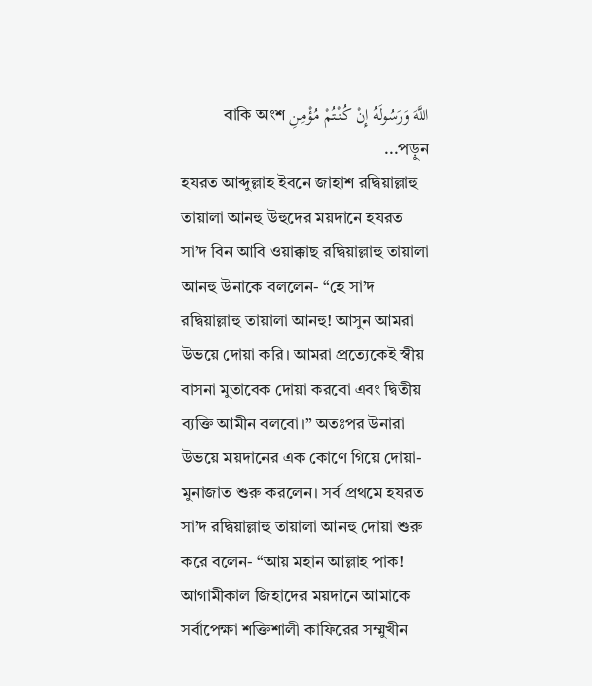اللَّهَ وَرَسُولَهُ إِنْ كُنْتُمْ مُؤْمِنِ বাকি অংশ পড়ুন...
হযরত আব্দুল্লাহ ইবনে জাহাশ রদ্বিয়াল্লাহু তায়ালা আনহু উহুদের ময়দানে হযরত সা’দ বিন আবি ওয়াক্কাছ রদ্বিয়াল্লাহু তায়ালা আনহু উনাকে বললেন- “হে সা’দ রদ্বিয়াল্লাহু তায়ালা আনহু! আসুন আমরা উভয়ে দোয়া করি। আমরা প্রত্যেকেই স্বীয় বাসনা মুতাবেক দোয়া করবো এবং দ্বিতীয় ব্যক্তি আমীন বলবো।” অতঃপর উনারা উভয়ে ময়দানের এক কোণে গিয়ে দোয়া-মুনাজাত শুরু করলেন। সর্ব প্রথমে হযরত সা’দ রদ্বিয়াল্লাহু তায়ালা আনহু দোয়া শুরু করে বলেন- “আয় মহান আল্লাহ পাক! আগামীকাল জিহাদের ময়দানে আমাকে সর্বাপেক্ষা শক্তিশালী কাফিরের সম্মুখীন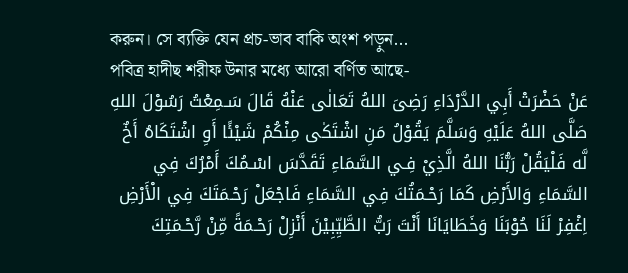করুন। সে ব্যক্তি যেন প্রচ-ভাব বাকি অংশ পড়ুন...
পবিত্র হাদীছ শরীফ উনার মধ্যে আরো বর্ণিত আছে-
عَنْ حَضْرَتْ أَبِي الدَّرْدَاءِ رَضِىَ اللهُ تَعَالٰى عَنْهُ قَالَ سَـمِعْتُ رَسُوْلَ اللهِ صَلَّى اللهُ عَلَيْهِ وَسَلَّمَ يَقُوْلُ مَنِ اشْتَكٰى مِنْكُمْ شَيْئًا أَوِ اشْتَكَاهُ أَخٌ لَّه فَلْيَقُلْ رَبُّنَا اللهُ الَّذِيْ فِـي السَّمَاءِ تَقَدَّسَ اسْـمُكَ أَمْرُكَ فِي السَّمَاءِ وَالأَرْضِ كَمَا رَحْـمَتُكَ فِي السَّمَاءِ فَاجْعَلْ رَحْـمَتَكَ فِي الْأَرْضِ اِغْفِرْ لَنَا حُوْبَنَا وَخَطَايَانَا أَنْتَ رَبُّ الطَّيِّبِيْنَ أَنْزِلْ رَحْـمَةً مِّنْ رَّحْـمَتِكَ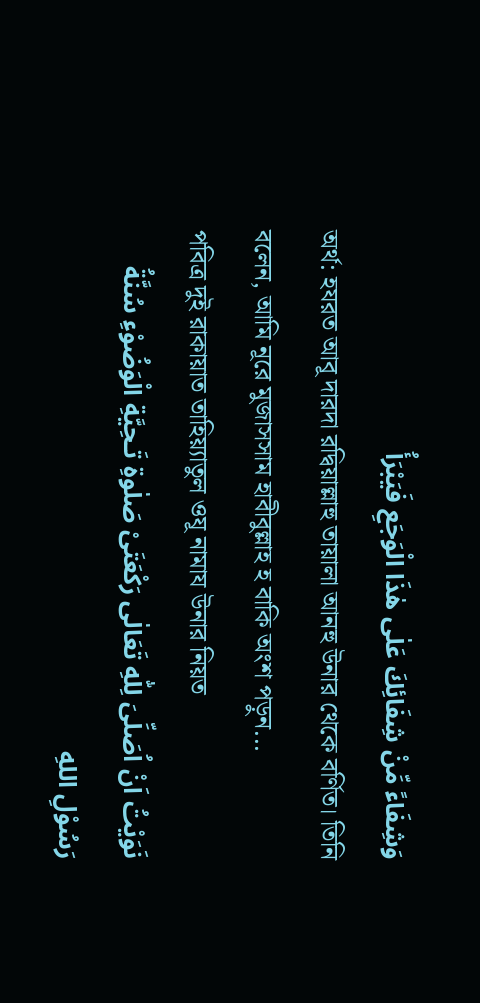وَشِفَاءً مِّنْ شِفَائِكَ عَلٰى هٰذَا الْوَجَعِ فَيَبْرَأُ
অর্থ: হযরত আবূ দারদা রদ্বিয়াল্লাহু তায়ালা আনহু উনার থেকে বর্ণিত। তিনি বলেন, আমি নূরে মুজাসসাম হাবীবুল্লাহ হ বাকি অংশ পড়ুন...
পবিত্র দুই রাকায়াত তাহিয়্যাতুল ওযূ নামায উনার নিয়ত
نَوَيْتُ اَنْ اُصَلِّىَ لِلّٰهِ تَعَالٰى رَكْعَتَىْ صَلٰوةِ تَـحِيَّةِ الْوَضُوْءِ سُنَّةُ رَسُوْلِ اللهِ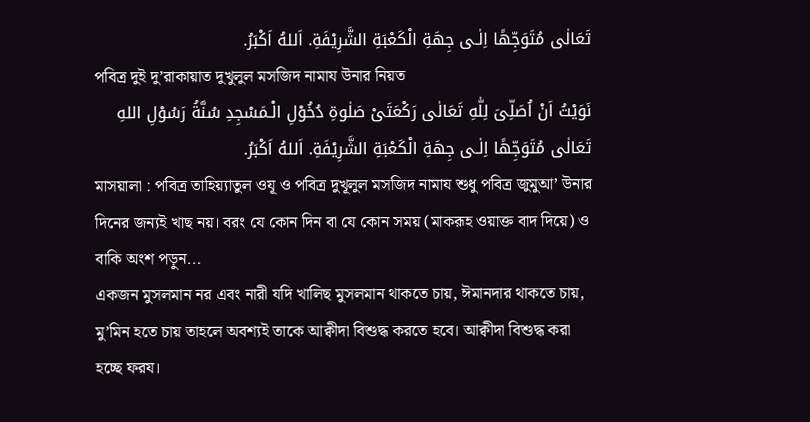تَعَالٰى مُتَوَجِّهًا اِلٰـى جِهَةِ الْكَعْبَةِ الشَّرِيْفَةِ. اَللهُ اَكْبَرُ.
পবিত্র দুই দু’রাকায়াত দুখুলুল মসজিদ নামায উনার নিয়ত
نَوَيْتُ اَنْ اُصَلِّىَ لِلّٰهِ تَعَالٰى رَكْعَتَىْ صَلٰوةِ دُخُوْلِ الْـمَسْجِدِ سُنَّةُ رَسُوْلِ اللهِ تَعَالٰى مُتَوَجِّهًا اِلٰـى جِهَةِ الْكَعْبَةِ الشَّرِيْفَةِ. اَللهُ اَكْبَرُ.
মাসয়ালা : পবিত্র তাহিয়্যাতুল ওযূ ও পবিত্র দুখূলুল মসজিদ নামায শুধু পবিত্র জুমুআ’ উনার দিনের জন্যই খাছ নয়। বরং যে কোন দিন বা যে কোন সময় (মাকরূহ ওয়াক্ত বাদ দিয়ে) ও বাকি অংশ পড়ুন...
একজন মুসলমান নর এবং নারী যদি খালিছ মুসলমান থাকতে চায়, ঈমানদার থাকতে চায়, মু’মিন হতে চায় তাহলে অবশ্যই তাকে আক্বীদা বিশুদ্ধ করতে হবে। আক্বীদা বিশুদ্ধ করা হচ্ছে ফরয।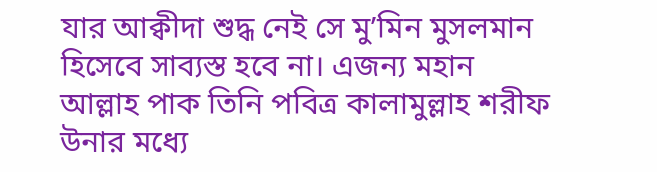যার আক্বীদা শুদ্ধ নেই সে মু’মিন মুসলমান হিসেবে সাব্যস্ত হবে না। এজন্য মহান আল্লাহ পাক তিনি পবিত্র কালামুল্লাহ শরীফ উনার মধ্যে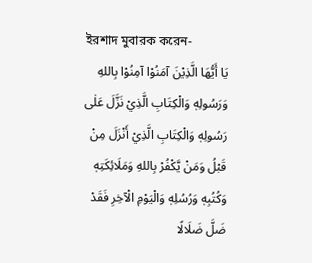ইরশাদ মুবারক করেন-
يَا أَيُّهَا الَّذِيْنَ آمَنُوْا آمِنُوْا بِاللهِ وَرَسُولِهٖ وَالْكِتَابِ الَّذِيْ نَزَّلَ عَلٰى رَسُولِهٖ وَالْكِتَابِ الَّذِيْ أَنْزَلَ مِنْ قَبْلُ وَمَنْ يَّكْفُرْ بِاللهِ وَمَلَائِكَتِهٖ وَكُتُبِهٖ وَرُسُلِهٖ وَالْيَوْمِ الْآخِرِ فَقَدْ ضَلَّ ضَلَالًا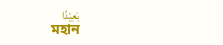بَعِيْدًا
মহান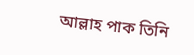আল্লাহ পাক তিনি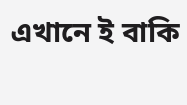এখানে ই বাকি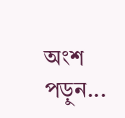অংশ পড়ুন...